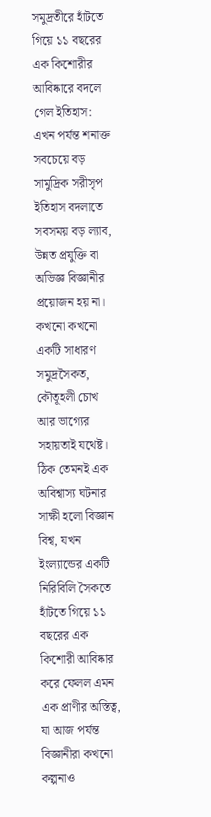সমুদ্রতীরে হাঁটতে গিয়ে ১১ বছরের এক কিশোরীর আবিষ্কারে বদলে গেল ইতিহাস: এখন পর্যন্ত শনাক্ত সবচেয়ে বড় সামুদ্রিক সরীসৃপ
ইতিহাস বদলাতে সবসময় বড় ল্যাব, উন্নত প্রযুক্তি বা অভিজ্ঞ বিজ্ঞানীর প্রয়োজন হয় না। কখনো কখনো একটি সাধারণ সমুদ্রসৈকত, কৌতূহলী চোখ আর ভাগ্যের সহায়তাই যথেষ্ট। ঠিক তেমনই এক অবিশ্বাস্য ঘটনার সাক্ষী হলো বিজ্ঞান বিশ্ব, যখন ইংল্যান্ডের একটি নিরিবিলি সৈকতে হাঁটতে গিয়ে ১১ বছরের এক কিশোরী আবিষ্কার করে ফেলল এমন এক প্রাণীর অস্তিত্ব, যা আজ পর্যন্ত বিজ্ঞানীরা কখনো কল্পনাও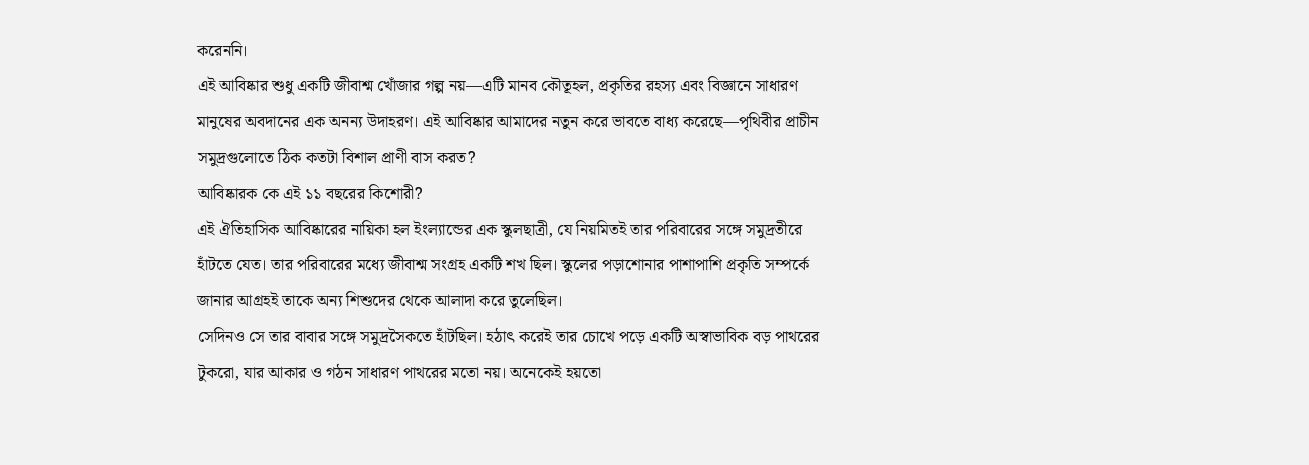করেননি।
এই আবিষ্কার শুধু একটি জীবাশ্ম খোঁজার গল্প নয়—এটি মানব কৌতূহল, প্রকৃতির রহস্য এবং বিজ্ঞানে সাধারণ মানুষের অবদানের এক অনন্য উদাহরণ। এই আবিষ্কার আমাদের নতুন করে ভাবতে বাধ্য করেছে—পৃথিবীর প্রাচীন সমুদ্রগুলোতে ঠিক কতটা বিশাল প্রাণী বাস করত?
আবিষ্কারক কে এই ১১ বছরের কিশোরী?
এই ঐতিহাসিক আবিষ্কারের নায়িকা হল ইংল্যান্ডের এক স্কুলছাত্রী, যে নিয়মিতই তার পরিবারের সঙ্গে সমুদ্রতীরে হাঁটতে যেত। তার পরিবারের মধ্যে জীবাশ্ম সংগ্রহ একটি শখ ছিল। স্কুলের পড়াশোনার পাশাপাশি প্রকৃতি সম্পর্কে জানার আগ্রহই তাকে অন্য শিশুদের থেকে আলাদা করে তুলেছিল।
সেদিনও সে তার বাবার সঙ্গে সমুদ্রসৈকতে হাঁটছিল। হঠাৎ করেই তার চোখে পড়ে একটি অস্বাভাবিক বড় পাথরের টুকরো, যার আকার ও গঠন সাধারণ পাথরের মতো নয়। অনেকেই হয়তো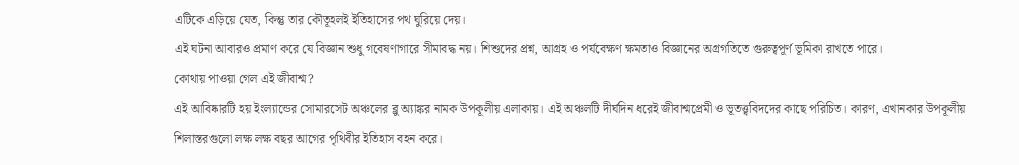এটিকে এড়িয়ে যেত, কিন্তু তার কৌতূহলই ইতিহাসের পথ ঘুরিয়ে দেয়।
এই ঘটনা আবারও প্রমাণ করে যে বিজ্ঞান শুধু গবেষণাগারে সীমাবদ্ধ নয়। শিশুদের প্রশ্ন, আগ্রহ ও পর্যবেক্ষণ ক্ষমতাও বিজ্ঞানের অগ্রগতিতে গুরুত্বপূর্ণ ভূমিকা রাখতে পারে।
কোথায় পাওয়া গেল এই জীবাশ্ম?
এই আবিষ্কারটি হয় ইংল্যান্ডের সোমারসেট অঞ্চলের ব্লু অ্যাঙ্কর নামক উপকূলীয় এলাকায়। এই অঞ্চলটি দীর্ঘদিন ধরেই জীবাশ্মপ্রেমী ও ভূতত্ত্ববিদদের কাছে পরিচিত। কারণ, এখানকার উপকূলীয় শিলাস্তরগুলো লক্ষ লক্ষ বছর আগের পৃথিবীর ইতিহাস বহন করে।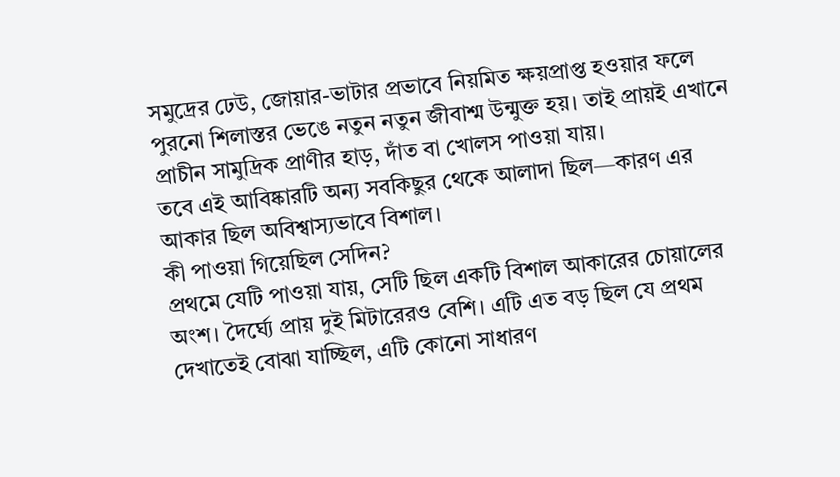সমুদ্রের ঢেউ, জোয়ার-ভাটার প্রভাবে নিয়মিত ক্ষয়প্রাপ্ত হওয়ার ফলে পুরনো শিলাস্তর ভেঙে নতুন নতুন জীবাশ্ম উন্মুক্ত হয়। তাই প্রায়ই এখানে প্রাচীন সামুদ্রিক প্রাণীর হাড়, দাঁত বা খোলস পাওয়া যায়।
তবে এই আবিষ্কারটি অন্য সবকিছুর থেকে আলাদা ছিল—কারণ এর আকার ছিল অবিশ্বাস্যভাবে বিশাল।
কী পাওয়া গিয়েছিল সেদিন?
প্রথমে যেটি পাওয়া যায়, সেটি ছিল একটি বিশাল আকারের চোয়ালের অংশ। দৈর্ঘ্যে প্রায় দুই মিটারেরও বেশি। এটি এত বড় ছিল যে প্রথম দেখাতেই বোঝা যাচ্ছিল, এটি কোনো সাধারণ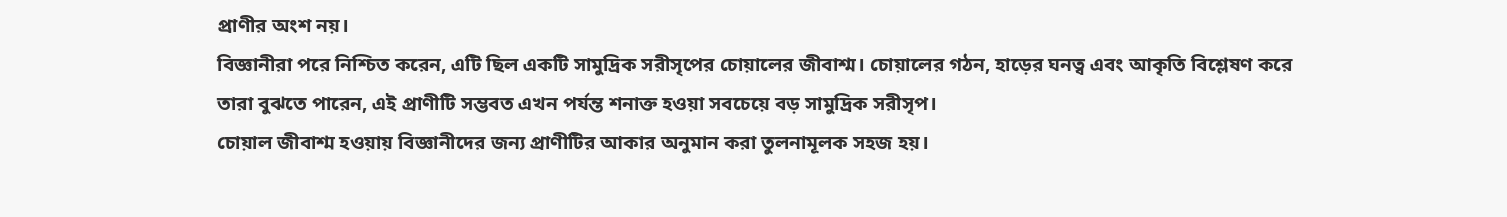প্রাণীর অংশ নয়।
বিজ্ঞানীরা পরে নিশ্চিত করেন, এটি ছিল একটি সামুদ্রিক সরীসৃপের চোয়ালের জীবাশ্ম। চোয়ালের গঠন, হাড়ের ঘনত্ব এবং আকৃতি বিশ্লেষণ করে তারা বুঝতে পারেন, এই প্রাণীটি সম্ভবত এখন পর্যন্ত শনাক্ত হওয়া সবচেয়ে বড় সামুদ্রিক সরীসৃপ।
চোয়াল জীবাশ্ম হওয়ায় বিজ্ঞানীদের জন্য প্রাণীটির আকার অনুমান করা তুলনামূলক সহজ হয়।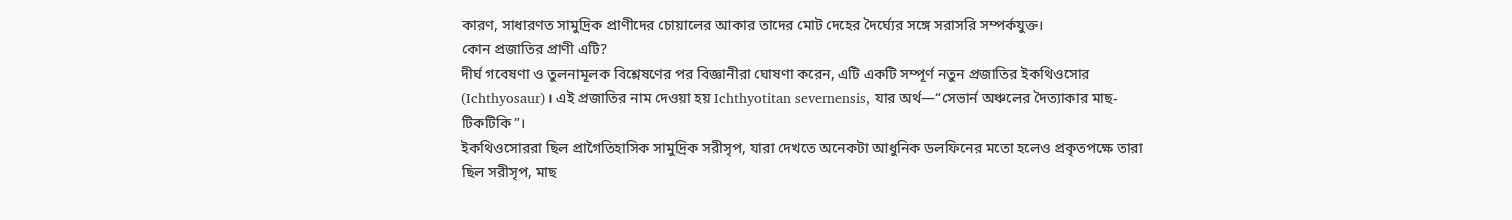কারণ, সাধারণত সামুদ্রিক প্রাণীদের চোয়ালের আকার তাদের মোট দেহের দৈর্ঘ্যের সঙ্গে সরাসরি সম্পর্কযুক্ত।
কোন প্রজাতির প্রাণী এটি?
দীর্ঘ গবেষণা ও তুলনামূলক বিশ্লেষণের পর বিজ্ঞানীরা ঘোষণা করেন, এটি একটি সম্পূর্ণ নতুন প্রজাতির ইকথিওসোর (Ichthyosaur)। এই প্রজাতির নাম দেওয়া হয় Ichthyotitan severnensis, যার অর্থ—“সেভার্ন অঞ্চলের দৈত্যাকার মাছ-টিকটিকি”।
ইকথিওসোররা ছিল প্রাগৈতিহাসিক সামুদ্রিক সরীসৃপ, যারা দেখতে অনেকটা আধুনিক ডলফিনের মতো হলেও প্রকৃতপক্ষে তারা ছিল সরীসৃপ, মাছ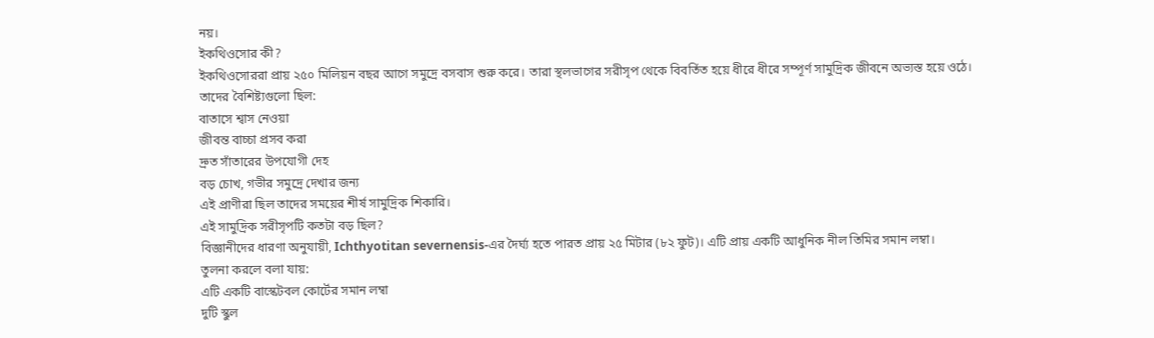নয়।
ইকথিওসোর কী?
ইকথিওসোররা প্রায় ২৫০ মিলিয়ন বছর আগে সমুদ্রে বসবাস শুরু করে। তারা স্থলভাগের সরীসৃপ থেকে বিবর্তিত হয়ে ধীরে ধীরে সম্পূর্ণ সামুদ্রিক জীবনে অভ্যস্ত হয়ে ওঠে।
তাদের বৈশিষ্ট্যগুলো ছিল:
বাতাসে শ্বাস নেওয়া
জীবন্ত বাচ্চা প্রসব করা
দ্রুত সাঁতারের উপযোগী দেহ
বড় চোখ, গভীর সমুদ্রে দেখার জন্য
এই প্রাণীরা ছিল তাদের সময়ের শীর্ষ সামুদ্রিক শিকারি।
এই সামুদ্রিক সরীসৃপটি কতটা বড় ছিল?
বিজ্ঞানীদের ধারণা অনুযায়ী, Ichthyotitan severnensis-এর দৈর্ঘ্য হতে পারত প্রায় ২৫ মিটার (৮২ ফুট)। এটি প্রায় একটি আধুনিক নীল তিমির সমান লম্বা।
তুলনা করলে বলা যায়:
এটি একটি বাস্কেটবল কোর্টের সমান লম্বা
দুটি স্কুল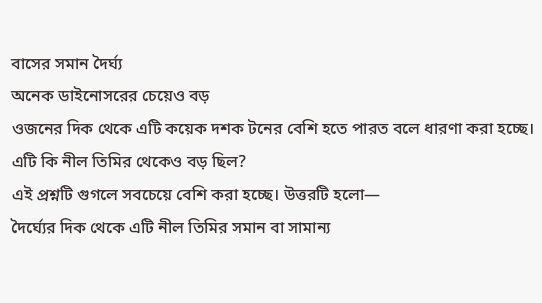বাসের সমান দৈর্ঘ্য
অনেক ডাইনোসরের চেয়েও বড়
ওজনের দিক থেকে এটি কয়েক দশক টনের বেশি হতে পারত বলে ধারণা করা হচ্ছে।
এটি কি নীল তিমির থেকেও বড় ছিল?
এই প্রশ্নটি গুগলে সবচেয়ে বেশি করা হচ্ছে। উত্তরটি হলো—
দৈর্ঘ্যের দিক থেকে এটি নীল তিমির সমান বা সামান্য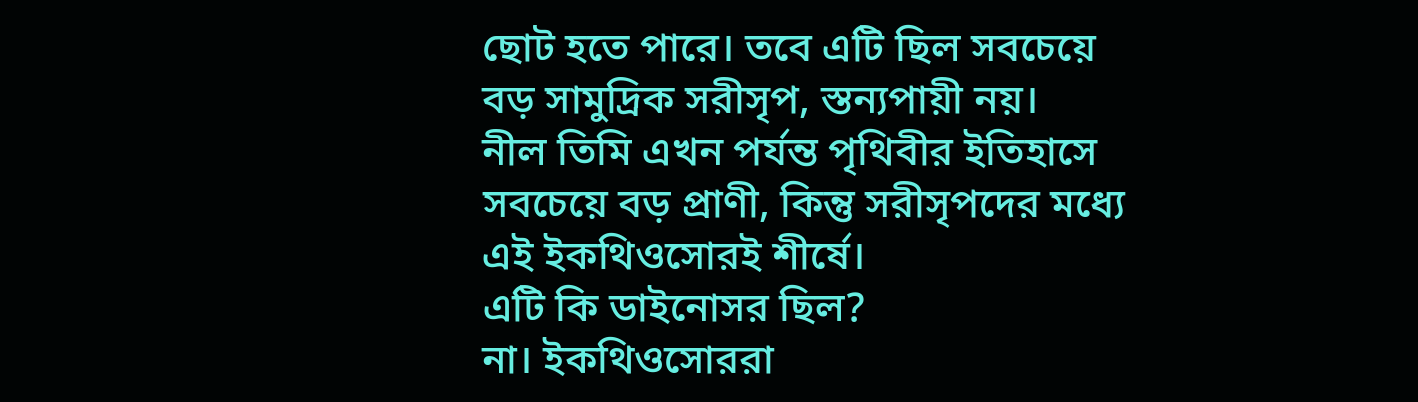ছোট হতে পারে। তবে এটি ছিল সবচেয়ে বড় সামুদ্রিক সরীসৃপ, স্তন্যপায়ী নয়।
নীল তিমি এখন পর্যন্ত পৃথিবীর ইতিহাসে সবচেয়ে বড় প্রাণী, কিন্তু সরীসৃপদের মধ্যে এই ইকথিওসোরই শীর্ষে।
এটি কি ডাইনোসর ছিল?
না। ইকথিওসোররা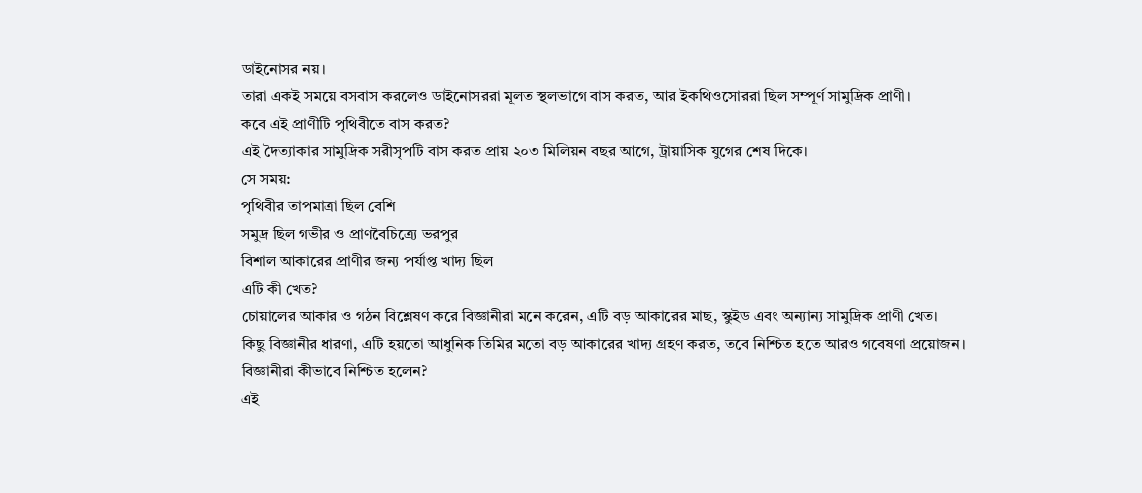ডাইনোসর নয়।
তারা একই সময়ে বসবাস করলেও ডাইনোসররা মূলত স্থলভাগে বাস করত, আর ইকথিওসোররা ছিল সম্পূর্ণ সামুদ্রিক প্রাণী।
কবে এই প্রাণীটি পৃথিবীতে বাস করত?
এই দৈত্যাকার সামুদ্রিক সরীসৃপটি বাস করত প্রায় ২০৩ মিলিয়ন বছর আগে, ট্রায়াসিক যুগের শেষ দিকে।
সে সময়:
পৃথিবীর তাপমাত্রা ছিল বেশি
সমুদ্র ছিল গভীর ও প্রাণবৈচিত্র্যে ভরপুর
বিশাল আকারের প্রাণীর জন্য পর্যাপ্ত খাদ্য ছিল
এটি কী খেত?
চোয়ালের আকার ও গঠন বিশ্লেষণ করে বিজ্ঞানীরা মনে করেন, এটি বড় আকারের মাছ, স্কুইড এবং অন্যান্য সামুদ্রিক প্রাণী খেত।
কিছু বিজ্ঞানীর ধারণা, এটি হয়তো আধুনিক তিমির মতো বড় আকারের খাদ্য গ্রহণ করত, তবে নিশ্চিত হতে আরও গবেষণা প্রয়োজন।
বিজ্ঞানীরা কীভাবে নিশ্চিত হলেন?
এই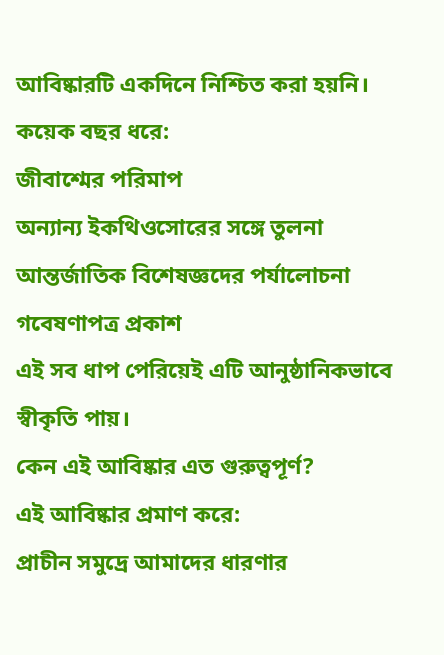আবিষ্কারটি একদিনে নিশ্চিত করা হয়নি। কয়েক বছর ধরে:
জীবাশ্মের পরিমাপ
অন্যান্য ইকথিওসোরের সঙ্গে তুলনা
আন্তর্জাতিক বিশেষজ্ঞদের পর্যালোচনা
গবেষণাপত্র প্রকাশ
এই সব ধাপ পেরিয়েই এটি আনুষ্ঠানিকভাবে স্বীকৃতি পায়।
কেন এই আবিষ্কার এত গুরুত্বপূর্ণ?
এই আবিষ্কার প্রমাণ করে:
প্রাচীন সমুদ্রে আমাদের ধারণার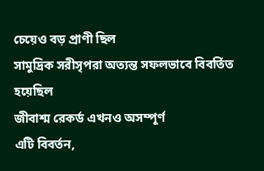চেয়েও বড় প্রাণী ছিল
সামুদ্রিক সরীসৃপরা অত্যন্ত সফলভাবে বিবর্তিত হয়েছিল
জীবাশ্ম রেকর্ড এখনও অসম্পূর্ণ
এটি বিবর্তন,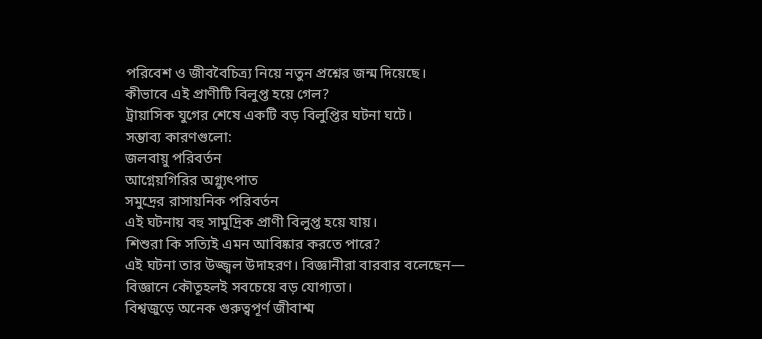পরিবেশ ও জীববৈচিত্র্য নিয়ে নতুন প্রশ্নের জন্ম দিয়েছে।
কীভাবে এই প্রাণীটি বিলুপ্ত হয়ে গেল?
ট্রায়াসিক যুগের শেষে একটি বড় বিলুপ্তির ঘটনা ঘটে।
সম্ভাব্য কারণগুলো:
জলবায়ু পরিবর্তন
আগ্নেয়গিরির অগ্ন্যুৎপাত
সমুদ্রের রাসায়নিক পরিবর্তন
এই ঘটনায় বহু সামুদ্রিক প্রাণী বিলুপ্ত হয়ে যায়।
শিশুরা কি সত্যিই এমন আবিষ্কার করতে পারে?
এই ঘটনা তার উজ্জ্বল উদাহরণ। বিজ্ঞানীরা বারবার বলেছেন—
বিজ্ঞানে কৌতূহলই সবচেয়ে বড় যোগ্যতা।
বিশ্বজুড়ে অনেক গুরুত্বপূর্ণ জীবাশ্ম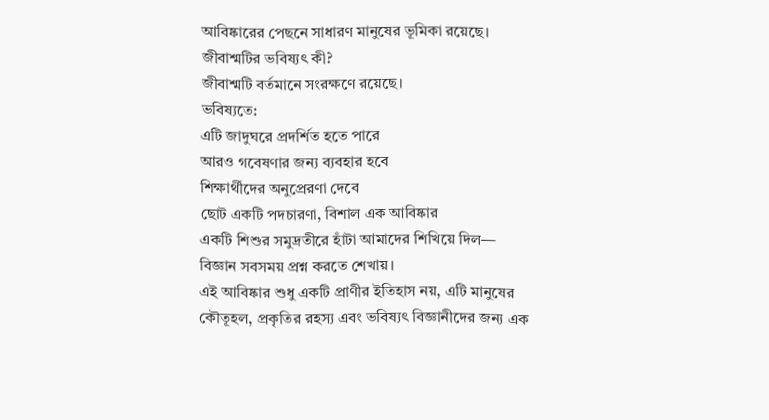আবিষ্কারের পেছনে সাধারণ মানুষের ভূমিকা রয়েছে।
জীবাশ্মটির ভবিষ্যৎ কী?
জীবাশ্মটি বর্তমানে সংরক্ষণে রয়েছে।
ভবিষ্যতে:
এটি জাদুঘরে প্রদর্শিত হতে পারে
আরও গবেষণার জন্য ব্যবহার হবে
শিক্ষার্থীদের অনুপ্রেরণা দেবে
ছোট একটি পদচারণা, বিশাল এক আবিষ্কার
একটি শিশুর সমুদ্রতীরে হাঁটা আমাদের শিখিয়ে দিল—
বিজ্ঞান সবসময় প্রশ্ন করতে শেখায়।
এই আবিষ্কার শুধু একটি প্রাণীর ইতিহাস নয়, এটি মানুষের কৌতূহল, প্রকৃতির রহস্য এবং ভবিষ্যৎ বিজ্ঞানীদের জন্য এক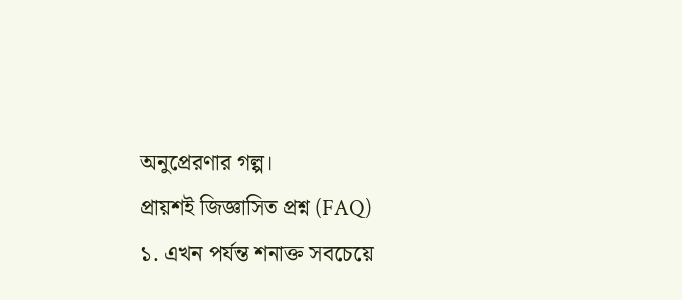অনুপ্রেরণার গল্প।
প্রায়শই জিজ্ঞাসিত প্রশ্ন (FAQ)
১. এখন পর্যন্ত শনাক্ত সবচেয়ে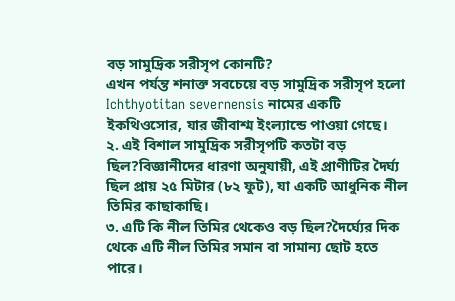বড় সামুদ্রিক সরীসৃপ কোনটি?
এখন পর্যন্ত শনাক্ত সবচেয়ে বড় সামুদ্রিক সরীসৃপ হলো Ichthyotitan severnensis নামের একটি ইকথিওসোর, যার জীবাশ্ম ইংল্যান্ডে পাওয়া গেছে।
২. এই বিশাল সামুদ্রিক সরীসৃপটি কতটা বড় ছিল?বিজ্ঞানীদের ধারণা অনুযায়ী, এই প্রাণীটির দৈর্ঘ্য ছিল প্রায় ২৫ মিটার (৮২ ফুট), যা একটি আধুনিক নীল তিমির কাছাকাছি।
৩. এটি কি নীল তিমির থেকেও বড় ছিল?দৈর্ঘ্যের দিক থেকে এটি নীল তিমির সমান বা সামান্য ছোট হতে পারে।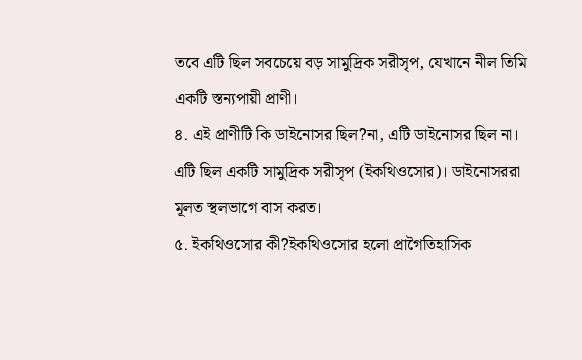তবে এটি ছিল সবচেয়ে বড় সামুদ্রিক সরীসৃপ, যেখানে নীল তিমি একটি স্তন্যপায়ী প্রাণী।
৪. এই প্রাণীটি কি ডাইনোসর ছিল?না, এটি ডাইনোসর ছিল না। এটি ছিল একটি সামুদ্রিক সরীসৃপ (ইকথিওসোর)। ডাইনোসররা মূলত স্থলভাগে বাস করত।
৫. ইকথিওসোর কী?ইকথিওসোর হলো প্রাগৈতিহাসিক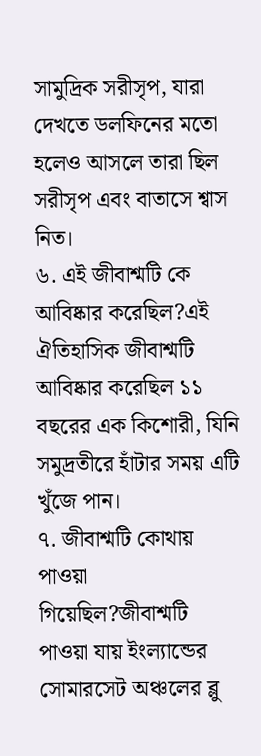সামুদ্রিক সরীসৃপ, যারা দেখতে ডলফিনের মতো হলেও আসলে তারা ছিল সরীসৃপ এবং বাতাসে শ্বাস নিত।
৬. এই জীবাশ্মটি কে আবিষ্কার করেছিল?এই ঐতিহাসিক জীবাশ্মটি আবিষ্কার করেছিল ১১ বছরের এক কিশোরী, যিনি সমুদ্রতীরে হাঁটার সময় এটি খুঁজে পান।
৭. জীবাশ্মটি কোথায় পাওয়া গিয়েছিল?জীবাশ্মটি পাওয়া যায় ইংল্যান্ডের সোমারসেট অঞ্চলের ব্লু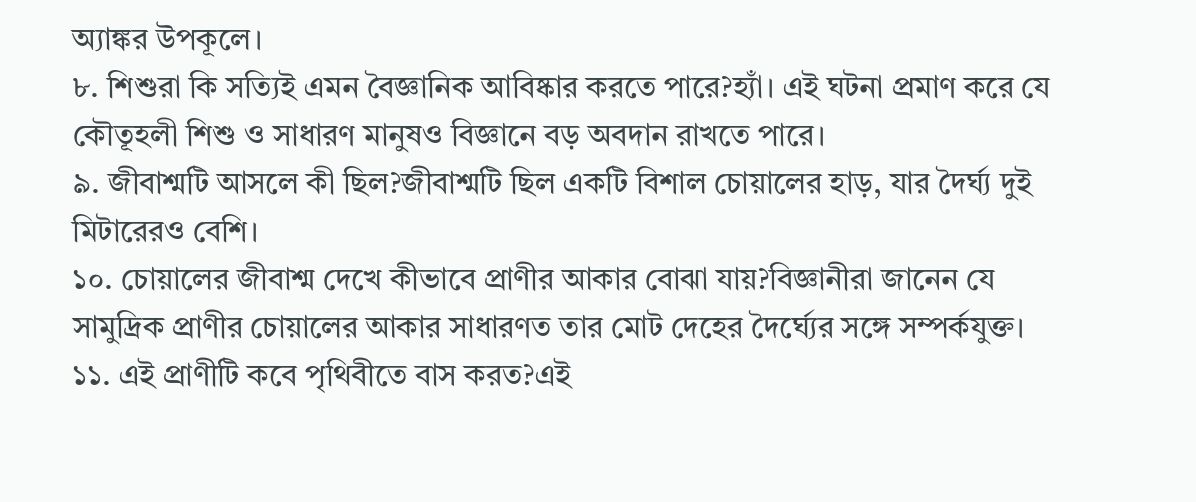অ্যাঙ্কর উপকূলে।
৮. শিশুরা কি সত্যিই এমন বৈজ্ঞানিক আবিষ্কার করতে পারে?হ্যাঁ। এই ঘটনা প্রমাণ করে যে কৌতূহলী শিশু ও সাধারণ মানুষও বিজ্ঞানে বড় অবদান রাখতে পারে।
৯. জীবাশ্মটি আসলে কী ছিল?জীবাশ্মটি ছিল একটি বিশাল চোয়ালের হাড়, যার দৈর্ঘ্য দুই মিটারেরও বেশি।
১০. চোয়ালের জীবাশ্ম দেখে কীভাবে প্রাণীর আকার বোঝা যায়?বিজ্ঞানীরা জানেন যে সামুদ্রিক প্রাণীর চোয়ালের আকার সাধারণত তার মোট দেহের দৈর্ঘ্যের সঙ্গে সম্পর্কযুক্ত।
১১. এই প্রাণীটি কবে পৃথিবীতে বাস করত?এই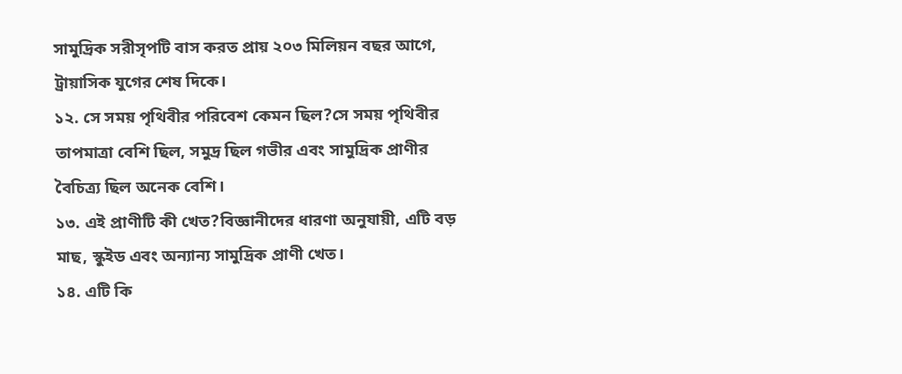সামুদ্রিক সরীসৃপটি বাস করত প্রায় ২০৩ মিলিয়ন বছর আগে, ট্রায়াসিক যুগের শেষ দিকে।
১২. সে সময় পৃথিবীর পরিবেশ কেমন ছিল?সে সময় পৃথিবীর তাপমাত্রা বেশি ছিল, সমুদ্র ছিল গভীর এবং সামুদ্রিক প্রাণীর বৈচিত্র্য ছিল অনেক বেশি।
১৩. এই প্রাণীটি কী খেত?বিজ্ঞানীদের ধারণা অনুযায়ী, এটি বড় মাছ, স্কুইড এবং অন্যান্য সামুদ্রিক প্রাণী খেত।
১৪. এটি কি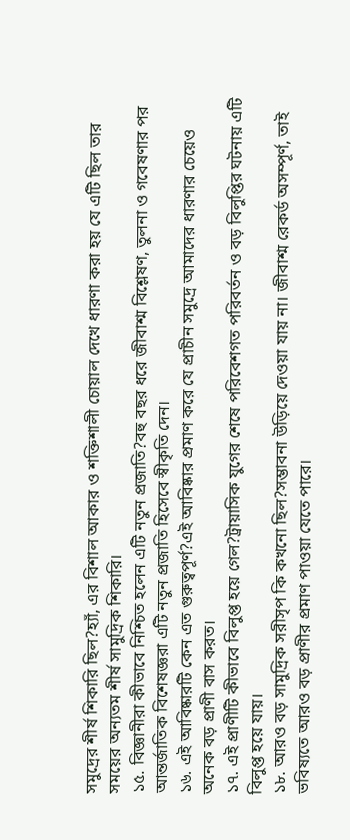সমুদ্রের শীর্ষ শিকারি ছিল?হ্যাঁ, এর বিশাল আকার ও শক্তিশালী চোয়াল দেখে ধারণা করা হয় যে এটি ছিল তার সময়ের অন্যতম শীর্ষ সামুদ্রিক শিকারি।
১৫. বিজ্ঞানীরা কীভাবে নিশ্চিত হলেন এটি নতুন প্রজাতি?বহু বছর ধরে জীবাশ্ম বিশ্লেষণ, তুলনা ও গবেষণার পর আন্তর্জাতিক বিশেষজ্ঞরা এটি নতুন প্রজাতি হিসেবে স্বীকৃতি দেন।
১৬. এই আবিষ্কারটি কেন এত গুরুত্বপূর্ণ?এই আবিষ্কার প্রমাণ করে যে প্রাচীন সমুদ্রে আমাদের ধারণার চেয়েও অনেক বড় প্রাণী বাস করত।
১৭. এই প্রাণীটি কীভাবে বিলুপ্ত হয়ে গেল?ট্রায়াসিক যুগের শেষে পরিবেশগত পরিবর্তন ও বড় বিলুপ্তির ঘটনায় এটি বিলুপ্ত হয়ে যায়।
১৮. আরও বড় সামুদ্রিক সরীসৃপ কি কখনো ছিল?সম্ভাবনা উড়িয়ে দেওয়া যায় না। জীবাশ্ম রেকর্ড অসম্পূর্ণ, তাই ভবিষ্যতে আরও বড় প্রাণীর প্রমাণ পাওয়া যেতে পারে।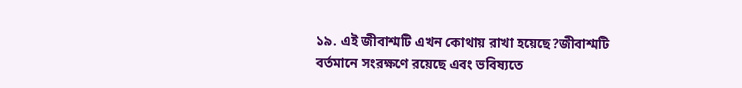১৯. এই জীবাশ্মটি এখন কোথায় রাখা হয়েছে?জীবাশ্মটি বর্তমানে সংরক্ষণে রয়েছে এবং ভবিষ্যতে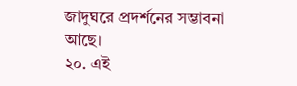জাদুঘরে প্রদর্শনের সম্ভাবনা আছে।
২০. এই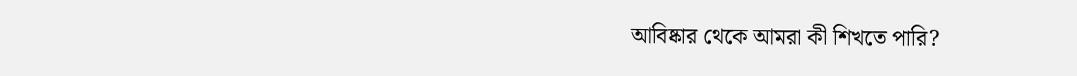আবিষ্কার থেকে আমরা কী শিখতে পারি?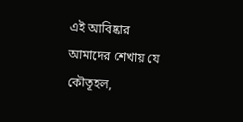এই আবিষ্কার আমাদের শেখায় যে কৌতূহল,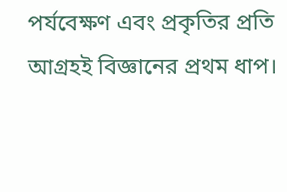পর্যবেক্ষণ এবং প্রকৃতির প্রতি আগ্রহই বিজ্ঞানের প্রথম ধাপ।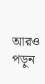আরও পড়ুন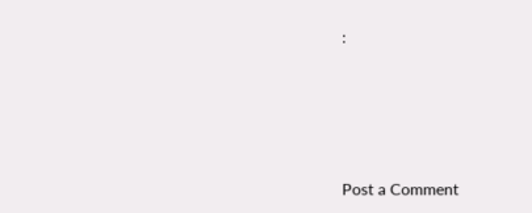:




Post a Comment